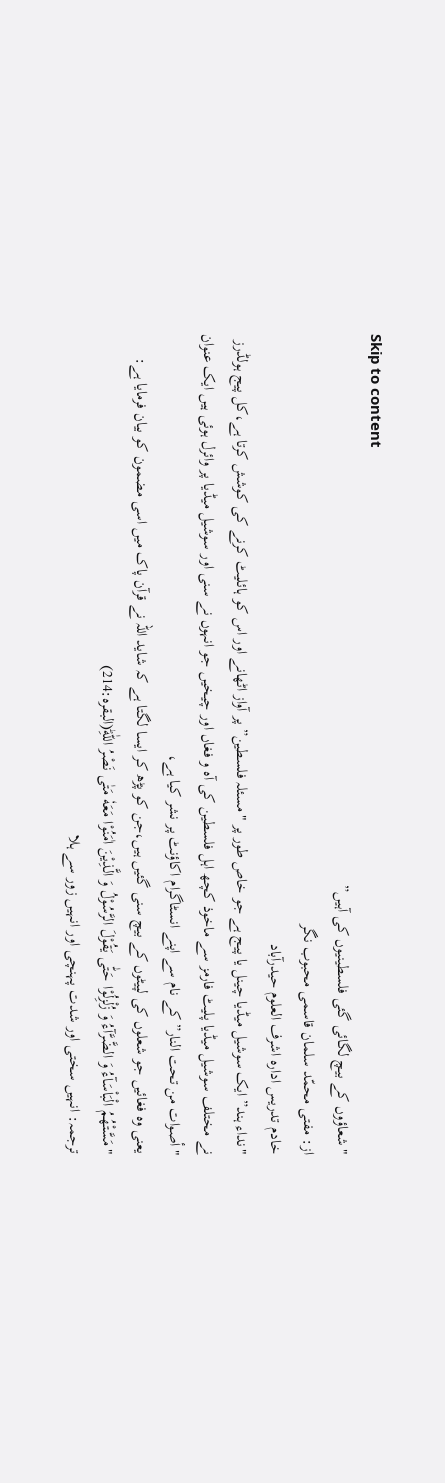Skip to content
"شعاؤوں کے بیچ لگائی گئی فلسطینیوں کی آہیں”
از: مفتی محمّد سلمان قاسمی محبوب نگر
خادم تدریس ادارہ اشرف العلوم حیدرآباد
"نداء ہند” ایک سوشیل میڈیا چینل یا پیج ہے جو خاص طور پر "مسئلہ فلسطین” پر آواز اٹھانے اور اس کو ہائلیٹ کرنے کی کوشش کرتا ہے،کل پیج ہولڈرز نے مختلف سوشیل میڈیا پلیٹ فارمز سے ماخوذ کچھ اہل فلسطین کی آہ و فغاں اور چیخیں جو انہوں نے سنی اور سوشیل میڈیا پر وائرل ہوئی ہیں ایک عنوان "أصوات من تحت النار” کے نام سے اپنے انسٹاگرام اکاؤنٹ پر نشر کیا ہے،
یعنی وہ فغائیں جو شعلوں کی لپیٹوں کے بیچ سنی گئیں ہیں،جن کو پڑھ کر ایسا لگتا ہے کہ شاید اللہ نے قرآن پاک میں اسی مضمون کو بیان فرمایا ہے: "مَسَّتْهُمُ الْبَاْسَآءُ وَ الضَّرَّآءُ وَ زُلْزِلُوْا حَتّٰى یَقُوْلَ الرَّسُوْلُ وَ الَّذِیْنَ اٰمَنُوْا مَعَهٗ مَتٰى نَصْرُ اللّٰهِؕ(البقرہ:214)
ترجمہ: انہیں سختی اور شدت پہنچی اور انہیں زور سے ہلا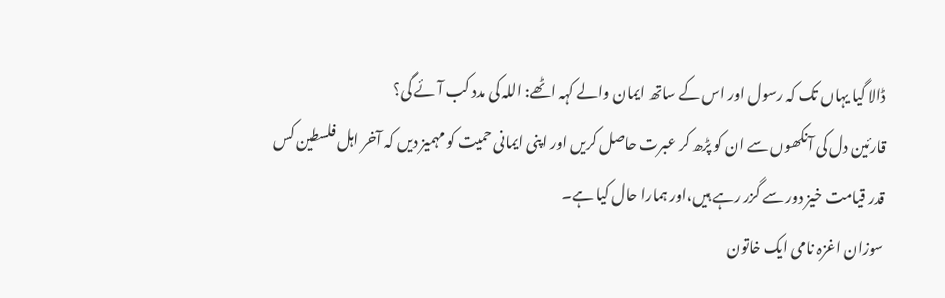ڈالا گیا یہاں تک کہ رسول اور اس کے ساتھ ایمان والے کہہ اٹھے: اللہ کی مدد کب آئے گی؟
قارئین دل کی آنکھوں سے ان کو پڑھ کر عبرت حاصل کریں اور اپنی ایمانی حمیت کو مہمیز دیں کہ آخر اہل فلسطین کس قدر قیامت خیز دور سے گزر رہے ہیں،اور ہمارا حال کیا ہے۔
سوزان اغزہ نامی ایک خاتون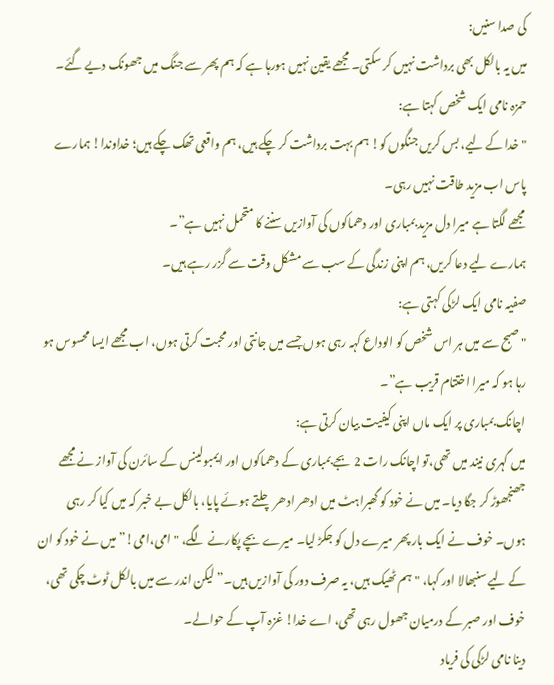کی صدا سنیں:
میں یہ بالکل بھی برداشت نہیں کر سکتی۔ مجھے یقین نہیں ہورہا ہے کہ ہم پھر سے جنگ میں جھونک دیے گئے۔
حمزہ نامی ایک شخص کہتا ہے:
"خدا کے لیے، بس کریں جنگوں کو! ہم بہت برداشت کر چکے ہیں، ہم واقعی تھک چکے ہیں؛ خداوندا! ہمارے پاس اب مزید طاقت نہیں رہی۔
مجھے لگتا ہے میرا دل مزید بمباری اور دھماکوں کی آوازیں سننے کا متحمل نہیں ہے”۔
ہمارے لیے دعا کریں، ہم اپنی زندگی کے سب سے مشکل وقت سے گزر رہے ہیں۔
صفیہ نامی ایک لڑکی کہتی ہے:
"صبح سے میں ہر اس شخص کو الوداع کہہ رہی ہوں جسے میں جانتی اور محبت کرتی ہوں، اب مجھے ایسا محسوس ہو رہا ہو کہ میرا اختتام قریب ہے”۔
اچانک بمباری پر ایک ماں اپنی کیفیت بیان کرتی ہے:
میں گہری نیند میں تھی،تو اچانک رات 2 بجے بمباری کے دھماکوں اور ایمبولینس کے سائرن کی آواز نے مجھے جھنجھوڑ کر جگا دیا۔ میں نے خود کو گھبراہٹ میں ادھر ادھر چلتے ہوئے پایا، بالکل بے خبر کہ میں کیا کر رہی ہوں۔ خوف نے ایک بار پھر میرے دل کو جکڑ لیا۔ میرے بچے پکارنے لگے، "امی،امی!” میں نے خود کو ان کے لیے سنبھالا اور کہا، "ہم ٹھیک ہیں، یہ صرف دور کی آوازیں ہیں۔” لیکن اندر سے میں بالکل ٹوٹ چکی تھی، خوف اور صبر کے درمیان جھول رہی تھی، اے خدا! غزہ آپ کے حوالے۔
دینا نامی لڑکی کی فریاد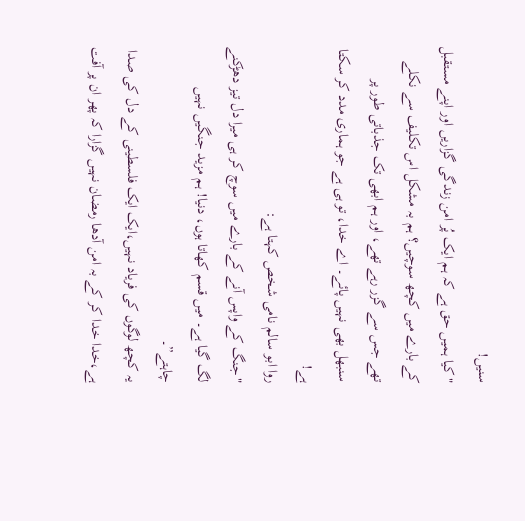سنیں!
"کیا ہمیں حق ہے کہ ہم ایک پُر امن زندگی گزاریں اور اپنے مستقبل کے بارے میں کچھ سوچیں؟ ہم بہ مشکل اس تکلیف سے نکلے تھے جس سے گزر رہے تھے، اور ہم ابھی تک جذباتی طور پر سنبھل بھی نہیں پائے۔ اے خدا، تو ہی ہے جو ہماری مدد کر سکتا ہے!
روا ابو سالم نامی شخص کہتا ہے:
"جنگ کے واپس آنے کے بارے میں سوچ کر ہی میرا دل تیز دھڑکنے لگ گیا ہے۔ میں قسم کھاتا ہوں، دنیا! ہم مزید جنگیں نہیں چاہتے”۔
یہ کچھ لوگوں کی فریاد نہیں،ایک ایک فلسطینی کے دل کی صدا ہے،خدا خدا کر کے بہ امن آدھا رمضان نہیں گزارا کہ پھر ان پر آفت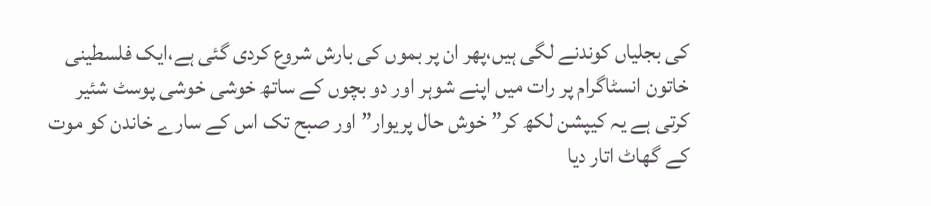کی بجلیاں کوندنے لگی ہیں،پھر ان پر بموں کی بارش شروع کردی گئی ہے،ایک فلسطینی خاتون انسٹاگرام پر رات میں اپنے شوہر اور دو بچوں کے ساتھ خوشی خوشی پوسٹ شئیر کرتی ہے یہ کیپشن لکھ کر” خوش حال پریوار” اور صبح تک اس کے سارے خاندن کو موت کے گھاٹ اتار دیا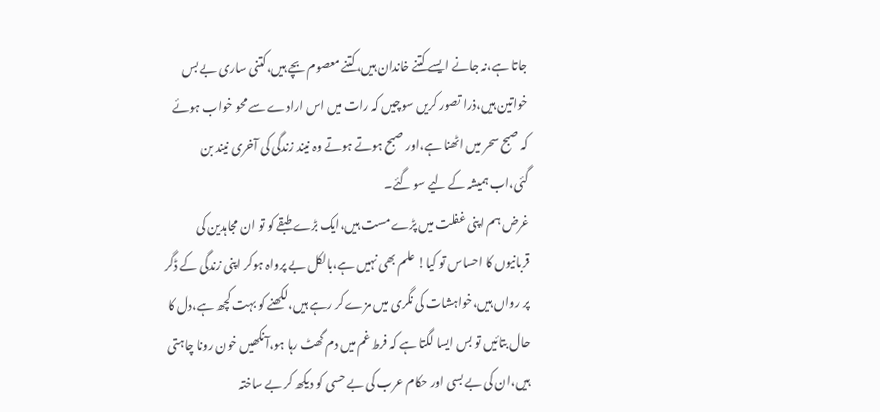جاتا ہے،نہ جانے ایسے کتنے خاندان ہیں،کتنے معصوم بچے ہیں،کتنی ساری بے بس خواتین ہیں،ذرا تصور کریں سوچیں کہ رات میں اس ارادے سے محو خواب ہوئے کہ صبح سحر میں اٹھنا ہے،اور صبح ہوتے ہوتے وہ نیند زندگی کی آخری نیند بن گئی،اب ہمیشہ کے لیے سو گئے۔
غرض ہم اپنی غفلت میں پڑے مست ہیں،ایک بڑے طبقے کو تو ان مجاہدین کی قربانیوں کا احساس تو کیا! علم بھی نہیں ہے،بالکل بے پرواہ ہوکر اپنی زندگی کے ڈگر پر رواں ہیں،خواہشات کی نگری میں مزے کر رہے ہیں،لکھنے کو بہت کچھ ہے،دل کا حال بتائیں تو بس ایسا لگتا ہے کہ فرط غم میں دم گھٹ رہا ہو،آنکھیں خون رونا چاہتی ہیں،ان کی بے بسی اور حکام عرب کی بے حسی کو دیکھ کر بے ساختہ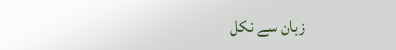زبان سے نکل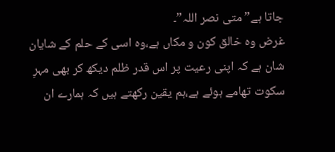جاتا ہے” متی نصر اللہ”۔
غرض وہ خالق کون و مکاں ہے،وہ اسی کے حلم کے شایان شان ہے کہ اپنی رعیت پر اس قدر ظلم دیکھ کر بھی مہرِ سکوت تھامے ہوئے ہے،ہم یقین رکھتے ہیں کہ ہمارے ان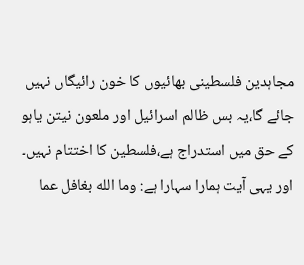مجاہدین فلسطینی بھائیوں کا خون رائیگاں نہیں جائے گا،یہ بس ظالم اسرائیل اور ملعون نیتن یاہو کے حق میں استدراج ہے،فلسطین کا اختتام نہیں۔
اور یہی آیت ہمارا سہارا ہے: وما الله بغافل عما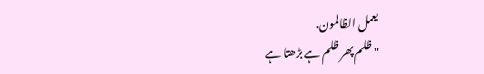يعمل الظالمون.
"ظلم پھر ظلم ہے بڑھتا ہے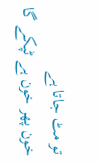تو مٹ جاتا ہے
خون پھر خون ہے ٹپکے گا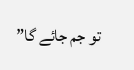تو جم جائے گا”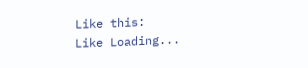Like this:
Like Loading...